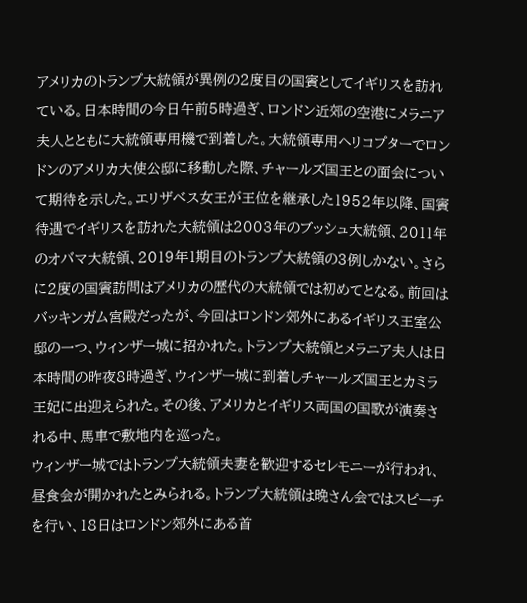アメリカのトランプ大統領が異例の2度目の国賓としてイギリスを訪れている。日本時間の今日午前5時過ぎ、ロンドン近郊の空港にメラニア夫人とともに大統領専用機で到着した。大統領専用ヘリコプターでロンドンのアメリカ大使公邸に移動した際、チャールズ国王との面会について期待を示した。エリザベス女王が王位を継承した1952年以降、国賓待遇でイギリスを訪れた大統領は2003年のブッシュ大統領、2011年のオバマ大統領、2019年1期目のトランプ大統領の3例しかない。さらに2度の国賓訪問はアメリカの歴代の大統領では初めてとなる。前回はバッキンガム宮殿だったが、今回はロンドン郊外にあるイギリス王室公邸の一つ、ウィンザー城に招かれた。トランプ大統領とメラニア夫人は日本時間の昨夜8時過ぎ、ウィンザー城に到着しチャールズ国王とカミラ王妃に出迎えられた。その後、アメリカとイギリス両国の国歌が演奏される中、馬車で敷地内を巡った。
ウィンザー城ではトランプ大統領夫妻を歓迎するセレモニーが行われ、昼食会が開かれたとみられる。トランプ大統領は晩さん会ではスピーチを行い、18日はロンドン郊外にある首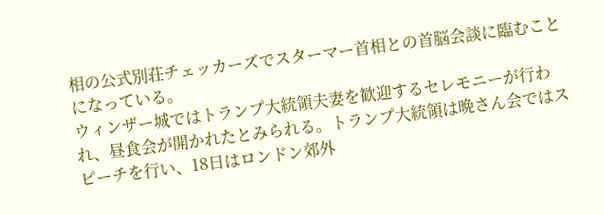相の公式別荘チェッカーズでスターマー首相との首脳会談に臨むことになっている。
ウィンザー城ではトランプ大統領夫妻を歓迎するセレモニーが行われ、昼食会が開かれたとみられる。トランプ大統領は晩さん会ではスピーチを行い、18日はロンドン郊外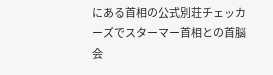にある首相の公式別荘チェッカーズでスターマー首相との首脳会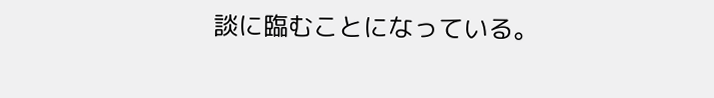談に臨むことになっている。